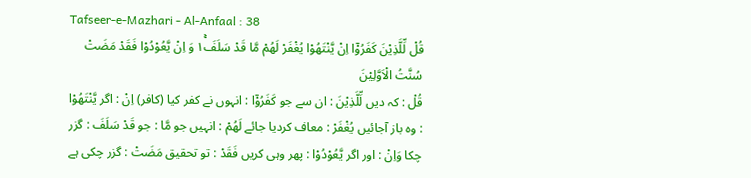Tafseer-e-Mazhari - Al-Anfaal : 38
قُلْ لِّلَّذِیْنَ كَفَرُوْۤا اِنْ یَّنْتَهُوْا یُغْفَرْ لَهُمْ مَّا قَدْ سَلَفَ١ۚ وَ اِنْ یَّعُوْدُوْا فَقَدْ مَضَتْ سُنَّتُ الْاَوَّلِیْنَ
قُلْ : کہ دیں لِّلَّذِيْنَ : ان سے جو كَفَرُوْٓا : انہوں نے کفر کیا (کافر) اِنْ : اگر يَّنْتَهُوْا : وہ باز آجائیں يُغْفَرْ : معاف کردیا جائے لَهُمْ : انہیں جو مَّا : جو قَدْ سَلَفَ : گزر چکا وَاِنْ : اور اگر يَّعُوْدُوْا : پھر وہی کریں فَقَدْ : تو تحقیق مَضَتْ : گزر چکی ہے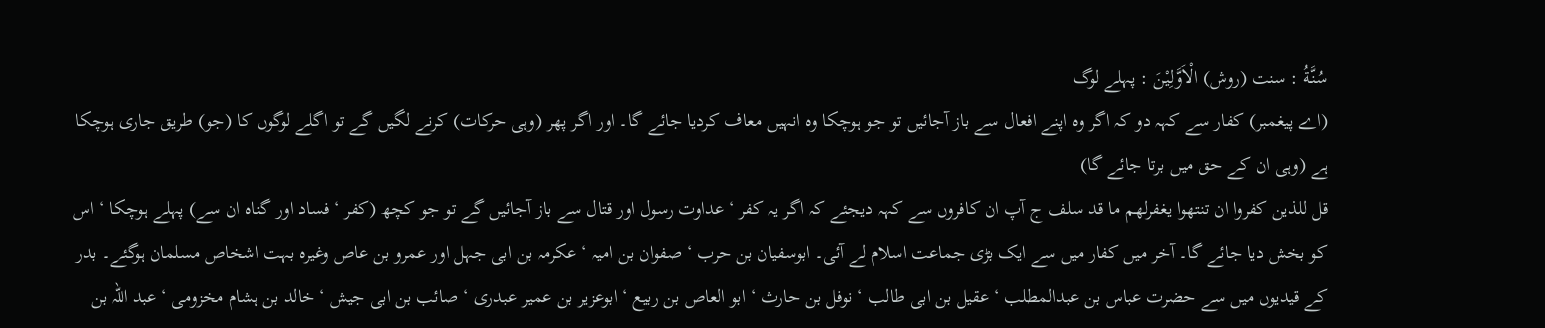سُنَّةُ : سنت (روش) الْاَوَّلِيْنَ : پہلے لوگ
(اے پیغمبر) کفار سے کہہ دو کہ اگر وہ اپنے افعال سے باز آجائیں تو جو ہوچکا وہ انہیں معاف کردیا جائے گا۔ اور اگر پھر (وہی حرکات) کرنے لگیں گے تو اگلے لوگوں کا (جو) طریق جاری ہوچکا ہے (وہی ان کے حق میں برتا جائے گا)
قل للذین کفروا ان تنتھوا یغفرلھم ما قد سلف ج آپ ان کافروں سے کہہ دیجئے کہ اگر یہ کفر ‘ عداوت رسول اور قتال سے باز آجائیں گے تو جو کچھ (کفر ‘ فساد اور گناہ ان سے) پہلے ہوچکا ‘ اس کو بخش دیا جائے گا۔ آخر میں کفار میں سے ایک بڑی جماعت اسلام لے آئی۔ ابوسفیان بن حرب ‘ صفوان بن امیہ ‘ عکرمہ بن ابی جہل اور عمرو بن عاص وغیرہ بہت اشخاص مسلمان ہوگئے۔ بدر کے قیدیوں میں سے حضرت عباس بن عبدالمطلب ‘ عقیل بن ابی طالب ‘ نوفل بن حارث ‘ ابو العاص بن ربیع ‘ ابوعزیر بن عمیر عبدری ‘ صائب بن ابی جیش ‘ خالد بن ہشام مخزومی ‘ عبد اللہ بن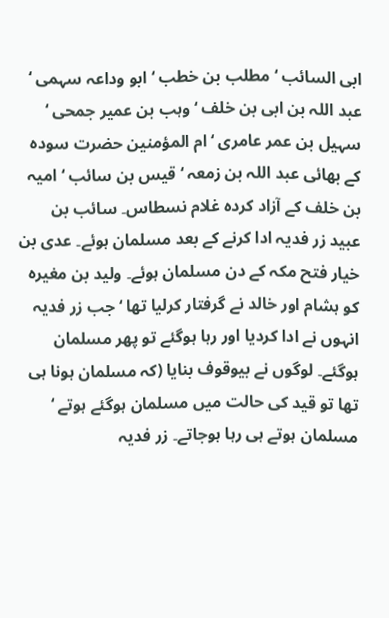ابی السائب ‘ مطلب بن خطب ‘ ابو وداعہ سہمی ‘ عبد اللہ بن ابی بن خلف ‘ وہب بن عمیر جمحی ‘ سہیل بن عمر عامری ‘ ام المؤمنین حضرت سودہ کے بھائی عبد اللہ بن زمعہ ‘ قیس بن سائب ‘ امیہ بن خلف کے آزاد کردہ غلام نسطاس۔ سائب بن عبید زر فدیہ ادا کرنے کے بعد مسلمان ہوئے۔ عدی بن خیار فتح مکہ کے دن مسلمان ہوئے۔ ولید بن مغیرہ کو ہشام اور خالد نے گرفتار کرلیا تھا ‘ جب زر فدیہ انہوں نے ادا کردیا اور رہا ہوگئے تو پھر مسلمان ہوگئے۔ لوگوں نے بیوقوف بنایا (کہ مسلمان ہونا ہی تھا تو قید کی حالت میں مسلمان ہوگئے ہوتے ‘ مسلمان ہوتے ہی رہا ہوجاتے۔ زر فدیہ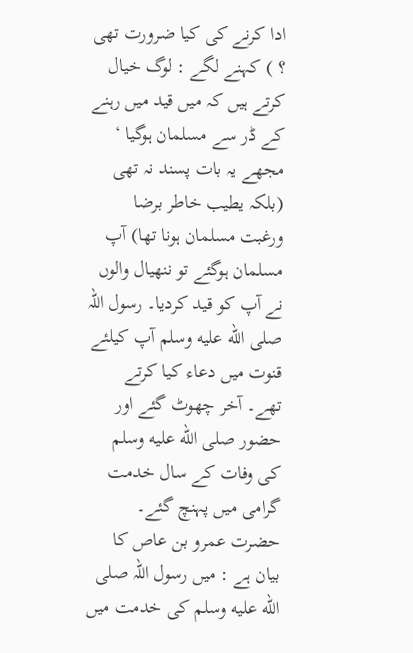ادا کرنے کی کیا ضرورت تھی ؟ ) کہنے لگے : لوگ خیال کرتے ہیں کہ میں قید میں رہنے کے ڈر سے مسلمان ہوگیا ‘ مجھے یہ بات پسند نہ تھی (بلکہ یطیب خاطر برضا ورغبت مسلمان ہونا تھا) آپ مسلمان ہوگئے تو ننھیال والوں نے آپ کو قید کردیا۔ رسول اللہ صلى الله عليه وسلم آپ کیلئے قنوت میں دعاء کیا کرتے تھے۔ آخر چھوٹ گئے اور حضور صلى الله عليه وسلم کی وفات کے سال خدمت گرامی میں پہنچ گئے۔ حضرت عمرو بن عاص کا بیان ہے : میں رسول اللہ صلى الله عليه وسلم کی خدمت میں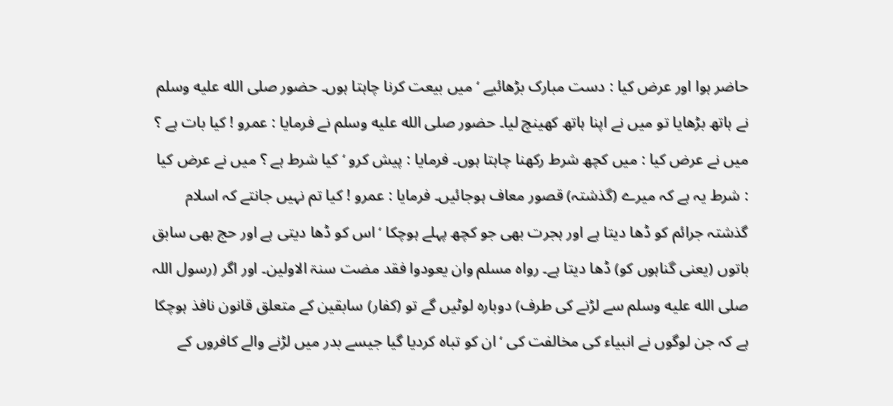حاضر ہوا اور عرض کیا : دست مبارک بڑھائیے ‘ میں بیعت کرنا چاہتا ہوں۔ حضور صلى الله عليه وسلم نے ہاتھ بڑھایا تو میں نے اپنا ہاتھ کھینچ لیا۔ حضور صلى الله عليه وسلم نے فرمایا : عمرو ! کیا بات ہے ؟ میں نے عرض کیا : میں کچھ شرط رکھنا چاہتا ہوں۔ فرمایا : پیش کرو ‘ کیا شرط ہے ؟ میں نے عرض کیا : شرط یہ ہے کہ میرے (گذشتہ) قصور معاف ہوجائیں۔ فرمایا : عمرو ! کیا تم نہیں جانتے کہ اسلام گذشتہ جرائم کو ڈھا دیتا ہے اور ہجرت بھی جو کچھ پہلے ہوچکا ‘ اس کو ڈھا دیتی ہے اور حج بھی سابق باتوں (یعنی گناہوں کو) ڈھا دیتا ہے۔ رواہ مسلم وان یعودوا فقد مضت سنۃ الاولین۔ اور اگر (رسول اللہ صلى الله عليه وسلم سے لڑنے کی طرف) دوبارہ لوٹیں گے تو (کفار) سابقین کے متعلق قانون نافذ ہوچکا ہے کہ جن لوگوں نے انبیاء کی مخالفت کی ‘ ان کو تباہ کردیا گیا جیسے بدر میں لڑنے والے کافروں کے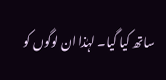ساتھ کیا گیا۔ لہٰذا ان لوگوں کو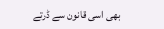بھی اسی قانون سے ڈرتے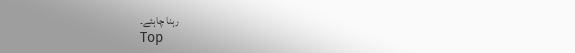رہنا چاہئے۔
Top